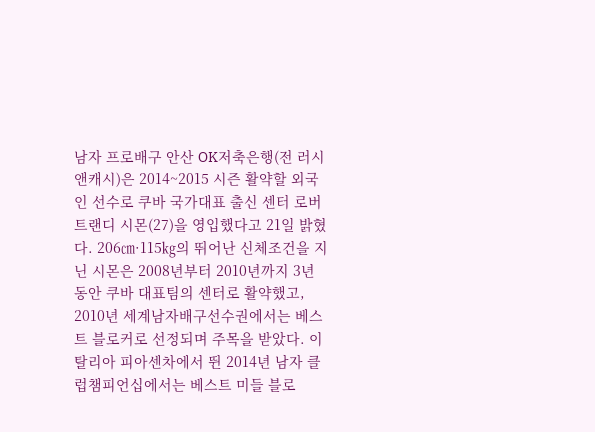남자 프로배구 안산 OK저축은행(전 러시앤캐시)은 2014~2015 시즌 활약할 외국인 선수로 쿠바 국가대표 출신 센터 로버트랜디 시몬(27)을 영입했다고 21일 밝혔다. 206㎝·115㎏의 뛰어난 신체조건을 지닌 시몬은 2008년부터 2010년까지 3년 동안 쿠바 대표팀의 센터로 활약했고, 2010년 세계남자배구선수권에서는 베스트 블로커로 선정되며 주목을 받았다. 이탈리아 피아센차에서 뛴 2014년 남자 클럽챔피언십에서는 베스트 미들 블로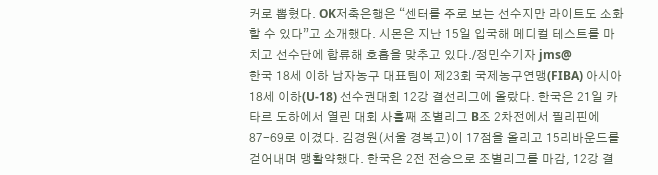커로 뽑혔다. OK저축은행은 “센터를 주로 보는 선수지만 라이트도 소화할 수 있다”고 소개했다. 시몬은 지난 15일 입국해 메디컬 테스트를 마치고 선수단에 합류해 호흡을 맞추고 있다./정민수기자 jms@
한국 18세 이하 남자농구 대표팀이 제23회 국제농구연맹(FIBA) 아시아 18세 이하(U-18) 선수권대회 12강 결선리그에 올랐다. 한국은 21일 카타르 도하에서 열린 대회 사흘째 조별리그 B조 2차전에서 필리핀에 87-69로 이겼다. 김경원(서울 경복고)이 17점을 올리고 15리바운드를 걷어내며 맹활약했다. 한국은 2전 전승으로 조별리그를 마감, 12강 결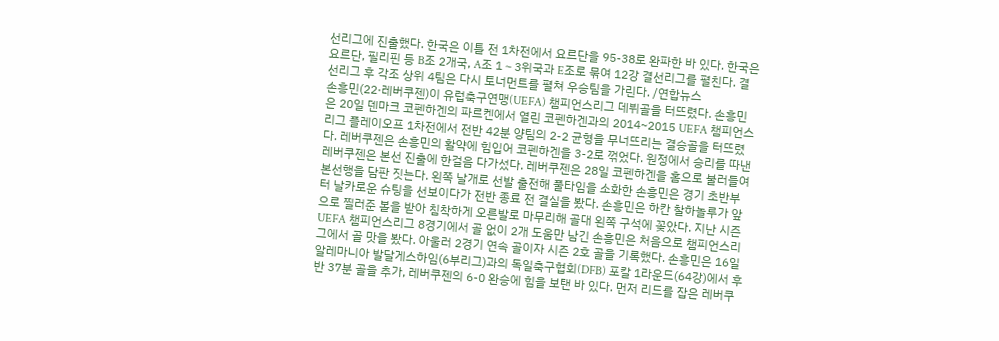선리그에 진출했다. 한국은 이틀 전 1차전에서 요르단을 95-38로 완파한 바 있다. 한국은 요르단, 필리핀 등 B조 2개국, A조 1∼3위국과 E조로 묶여 12강 결선리그를 펼친다. 결선리그 후 각조 상위 4팀은 다시 토너먼트를 펼쳐 우승팀을 가린다. /연합뉴스
손흥민(22·레버쿠젠)이 유럽축구연맹(UEFA) 챔피언스리그 데뷔골을 터뜨렸다. 손흥민은 20일 덴마크 코펜하겐의 파르켄에서 열린 코펜하겐과의 2014~2015 UEFA 챔피언스리그 플레이오프 1차전에서 전반 42분 양팀의 2-2 균형을 무너뜨리는 결승골을 터뜨렸다. 레버쿠젠은 손흥민의 활약에 힘입어 코펜하겐을 3-2로 꺾었다. 원정에서 승리를 따낸 레버쿠젠은 본선 진출에 한걸음 다가섰다. 레버쿠젠은 28일 코펜하겐을 홈으로 불러들여 본선행을 담판 짓는다. 왼쪽 날개로 선발 출전해 풀타임을 소화한 손흥민은 경기 초반부터 날카로운 슈팅을 선보이다가 전반 종료 전 결실을 봤다. 손흥민은 하칸 찰하놀루가 앞으로 찔러준 볼을 받아 침착하게 오른발로 마무리해 골대 왼쪽 구석에 꽂았다. 지난 시즌 UEFA 챔피언스리그 8경기에서 골 없이 2개 도움만 남긴 손흥민은 처음으로 챔피언스리그에서 골 맛을 봤다. 아울러 2경기 연속 골이자 시즌 2호 골을 기록했다. 손흥민은 16일 알레마니아 발달게스하임(6부리그)과의 독일축구협회(DFB) 포칼 1라운드(64강)에서 후반 37분 골을 추가, 레버쿠젠의 6-0 완승에 힘을 보탠 바 있다. 먼저 리드를 잡은 레버쿠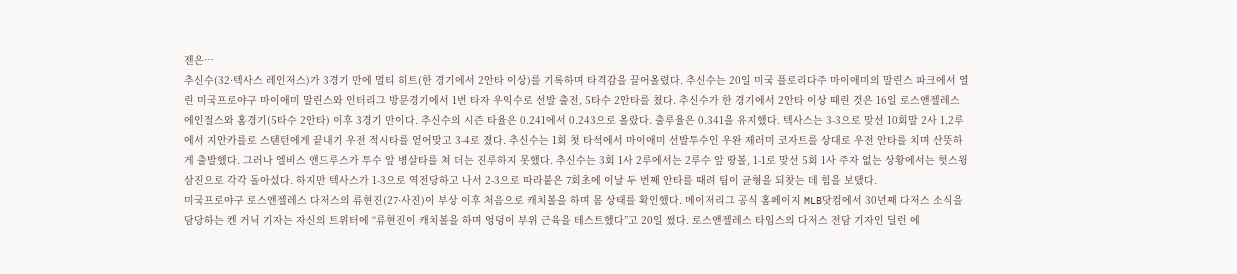젠은…
추신수(32·텍사스 레인저스)가 3경기 만에 멀티 히트(한 경기에서 2안타 이상)를 기록하며 타격감을 끌어올렸다. 추신수는 20일 미국 플로리다주 마이애미의 말린스 파크에서 열린 미국프로야구 마이애미 말린스와 인터리그 방문경기에서 1번 타자 우익수로 선발 출전, 5타수 2안타를 쳤다. 추신수가 한 경기에서 2안타 이상 때린 것은 16일 로스앤젤레스 에인절스와 홈경기(5타수 2안타) 이후 3경기 만이다. 추신수의 시즌 타율은 0.241에서 0.243으로 올랐다. 출루율은 0.341을 유지했다. 텍사스는 3-3으로 맞선 10회말 2사 1,2루에서 지안카를로 스탠턴에게 끝내기 우전 적시타를 얻어맞고 3-4로 졌다. 추신수는 1회 첫 타석에서 마이애미 선발투수인 우완 제러미 코자트를 상대로 우전 안타를 치며 산뜻하게 출발했다. 그러나 엘비스 앤드루스가 투수 앞 병살타를 쳐 더는 진루하지 못했다. 추신수는 3회 1사 2루에서는 2루수 앞 땅볼, 1-1로 맞선 5회 1사 주자 없는 상황에서는 헛스윙 삼진으로 각각 돌아섰다. 하지만 텍사스가 1-3으로 역전당하고 나서 2-3으로 따라붙은 7회초에 이날 두 번째 안타를 때려 팀이 균형을 되찾는 데 힘을 보탰다.
미국프로야구 로스앤젤레스 다저스의 류현진(27·사진)이 부상 이후 처음으로 캐치볼을 하며 몸 상태를 확인했다. 메이저리그 공식 홈페이지 MLB닷컴에서 30년째 다저스 소식을 담당하는 켄 거닉 기자는 자신의 트위터에 “류현진이 캐치볼을 하며 엉덩이 부위 근육을 테스트했다”고 20일 썼다. 로스앤젤레스 타임스의 다저스 전담 기자인 딜런 에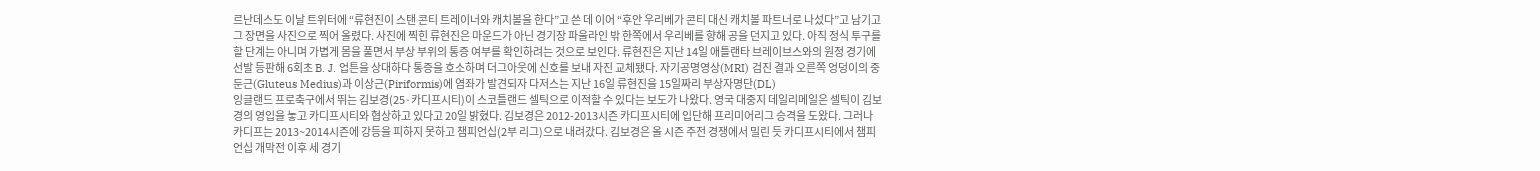르난데스도 이날 트위터에 “류현진이 스탠 콘티 트레이너와 캐치볼을 한다”고 쓴 데 이어 “후안 우리베가 콘티 대신 캐치볼 파트너로 나섰다”고 남기고 그 장면을 사진으로 찍어 올렸다. 사진에 찍힌 류현진은 마운드가 아닌 경기장 파울라인 밖 한쪽에서 우리베를 향해 공을 던지고 있다. 아직 정식 투구를 할 단계는 아니며 가볍게 몸을 풀면서 부상 부위의 통증 여부를 확인하려는 것으로 보인다. 류현진은 지난 14일 애틀랜타 브레이브스와의 원정 경기에 선발 등판해 6회초 B. J. 업튼을 상대하다 통증을 호소하며 더그아웃에 신호를 보내 자진 교체됐다. 자기공명영상(MRI) 검진 결과 오른쪽 엉덩이의 중둔근(Gluteus Medius)과 이상근(Piriformis)에 염좌가 발견되자 다저스는 지난 16일 류현진을 15일짜리 부상자명단(DL)
잉글랜드 프로축구에서 뛰는 김보경(25·카디프시티)이 스코틀랜드 셀틱으로 이적할 수 있다는 보도가 나왔다. 영국 대중지 데일리메일은 셀틱이 김보경의 영입을 놓고 카디프시티와 협상하고 있다고 20일 밝혔다. 김보경은 2012-2013시즌 카디프시티에 입단해 프리미어리그 승격을 도왔다. 그러나 카디프는 2013~2014시즌에 강등을 피하지 못하고 챔피언십(2부 리그)으로 내려갔다. 김보경은 올 시즌 주전 경쟁에서 밀린 듯 카디프시티에서 챔피언십 개막전 이후 세 경기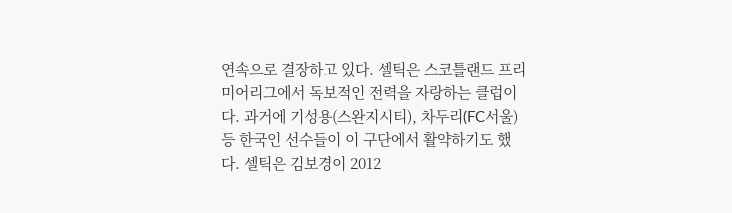연속으로 결장하고 있다. 셀틱은 스코틀랜드 프리미어리그에서 독보적인 전력을 자랑하는 클럽이다. 과거에 기성용(스완지시티), 차두리(FC서울) 등 한국인 선수들이 이 구단에서 활약하기도 했다. 셀틱은 김보경이 2012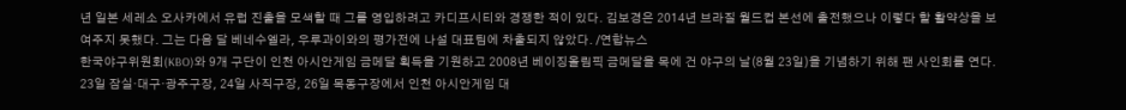년 일본 세레소 오사카에서 유럽 진출을 모색할 때 그를 영입하려고 카디프시티와 경쟁한 적이 있다. 김보경은 2014년 브라질 월드컵 본선에 출전했으나 이렇다 할 활약상을 보여주지 못했다. 그는 다음 달 베네수엘라, 우루과이와의 평가전에 나설 대표팀에 차출되지 않았다. /연합뉴스
한국야구위원회(KBO)와 9개 구단이 인천 아시안게임 금메달 획득을 기원하고 2008년 베이징올림픽 금메달을 목에 건 야구의 날(8월 23일)을 기념하기 위해 팬 사인회를 연다. 23일 잠실·대구·광주구장, 24일 사직구장, 26일 목동구장에서 인천 아시안게임 대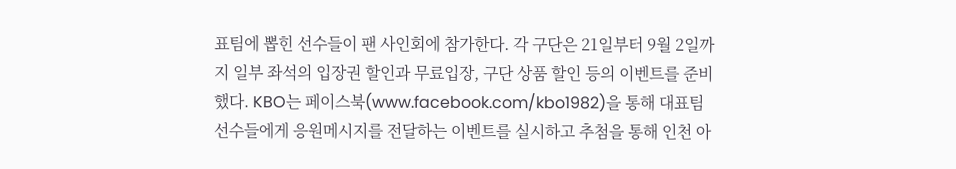표팀에 뽑힌 선수들이 팬 사인회에 참가한다. 각 구단은 21일부터 9월 2일까지 일부 좌석의 입장권 할인과 무료입장, 구단 상품 할인 등의 이벤트를 준비했다. KBO는 페이스북(www.facebook.com/kbo1982)을 통해 대표팀 선수들에게 응원메시지를 전달하는 이벤트를 실시하고 추첨을 통해 인천 아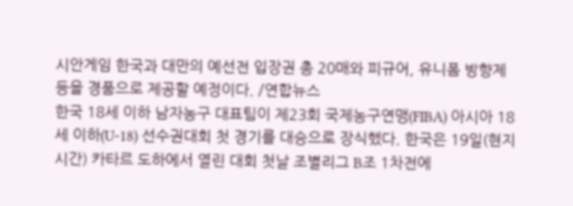시안게임 한국과 대만의 예선전 입장권 총 20매와 피규어, 유니폼 방향제 등을 경품으로 제공할 예정이다. /연합뉴스
한국 18세 이하 남자농구 대표팀이 제23회 국제농구연맹(FIBA) 아시아 18세 이하(U-18) 선수권대회 첫 경기를 대승으로 장식했다. 한국은 19일(현지시간) 카타르 도하에서 열린 대회 첫날 조별리그 B조 1차전에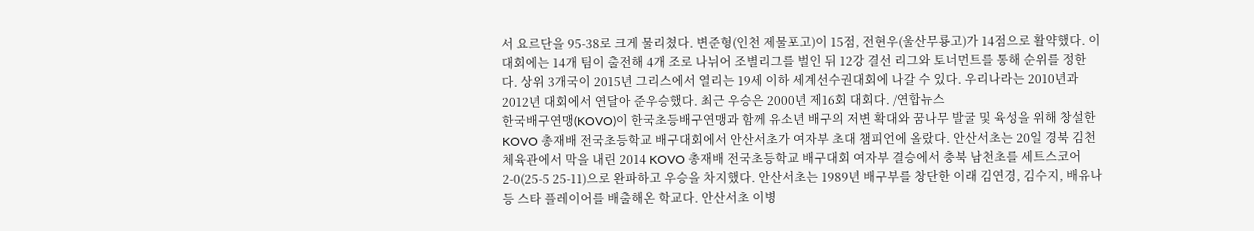서 요르단을 95-38로 크게 물리쳤다. 변준형(인천 제물포고)이 15점, 전현우(울산무룡고)가 14점으로 활약했다. 이 대회에는 14개 팀이 출전해 4개 조로 나뉘어 조별리그를 벌인 뒤 12강 결선 리그와 토너먼트를 통해 순위를 정한다. 상위 3개국이 2015년 그리스에서 열리는 19세 이하 세계선수권대회에 나갈 수 있다. 우리나라는 2010년과 2012년 대회에서 연달아 준우승했다. 최근 우승은 2000년 제16회 대회다. /연합뉴스
한국배구연맹(KOVO)이 한국초등배구연맹과 함께 유소년 배구의 저변 확대와 꿈나무 발굴 및 육성을 위해 창설한 KOVO 총재배 전국초등학교 배구대회에서 안산서초가 여자부 초대 챔피언에 올랐다. 안산서초는 20일 경북 김천체육관에서 막을 내린 2014 KOVO 총재배 전국초등학교 배구대회 여자부 결승에서 충북 남천초를 세트스코어 2-0(25-5 25-11)으로 완파하고 우승을 차지했다. 안산서초는 1989년 배구부를 창단한 이래 김연경, 김수지, 배유나 등 스타 플레이어를 배출해온 학교다. 안산서초 이병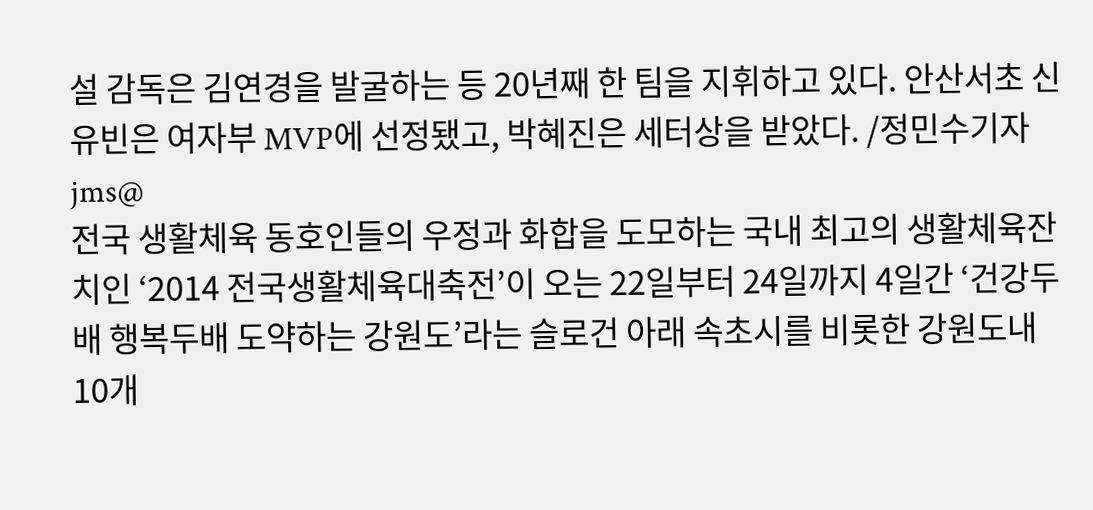설 감독은 김연경을 발굴하는 등 20년째 한 팀을 지휘하고 있다. 안산서초 신유빈은 여자부 MVP에 선정됐고, 박혜진은 세터상을 받았다. /정민수기자 jms@
전국 생활체육 동호인들의 우정과 화합을 도모하는 국내 최고의 생활체육잔치인 ‘2014 전국생활체육대축전’이 오는 22일부터 24일까지 4일간 ‘건강두배 행복두배 도약하는 강원도’라는 슬로건 아래 속초시를 비롯한 강원도내 10개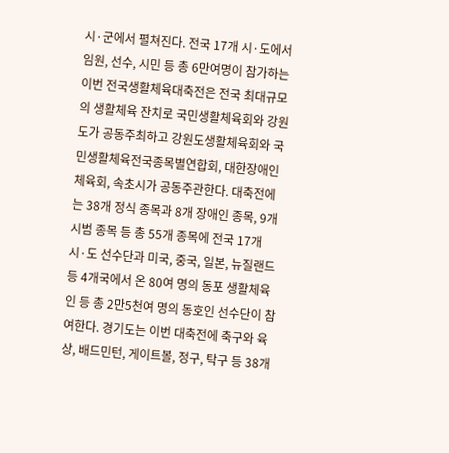시·군에서 펼쳐진다. 전국 17개 시·도에서 임원, 선수, 시민 등 총 6만여명이 참가하는 이번 전국생활체육대축전은 전국 최대규모의 생활체육 잔치로 국민생활체육회와 강원도가 공동주최하고 강원도생활체육회와 국민생활체육전국종목별연합회, 대한장애인체육회, 속초시가 공동주관한다. 대축전에는 38개 정식 종목과 8개 장애인 종목, 9개 시범 종목 등 총 55개 종목에 전국 17개 시·도 선수단과 미국, 중국, 일본, 뉴질랜드 등 4개국에서 온 80여 명의 동포 생활체육인 등 총 2만5천여 명의 동호인 선수단이 참여한다. 경기도는 이번 대축전에 축구와 육상, 배드민턴, 게이트볼, 정구, 탁구 등 38개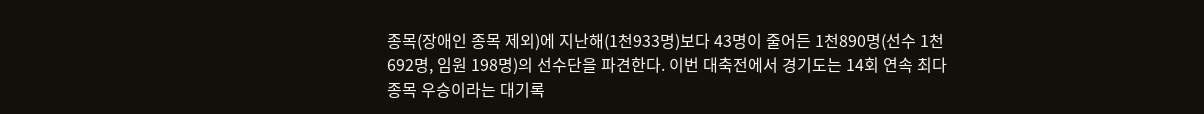종목(장애인 종목 제외)에 지난해(1천933명)보다 43명이 줄어든 1천890명(선수 1천692명, 임원 198명)의 선수단을 파견한다. 이번 대축전에서 경기도는 14회 연속 최다 종목 우승이라는 대기록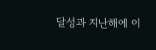달성과 지난해에 이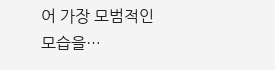어 가장 모범적인 모습을…